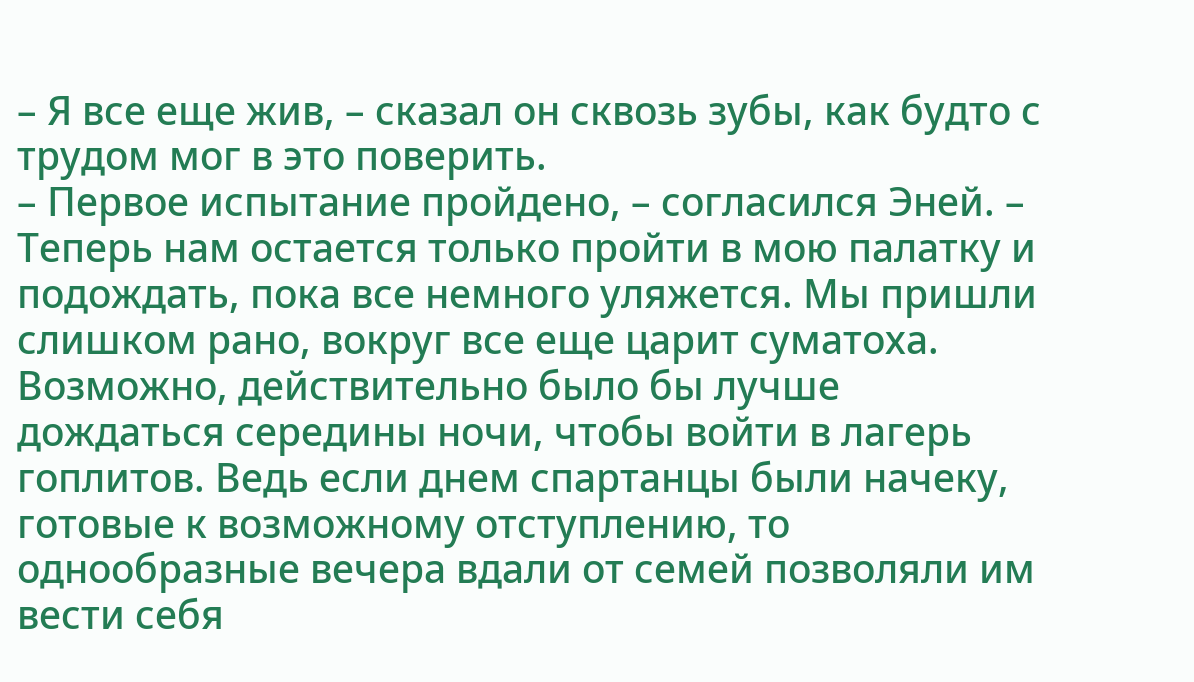– Я все еще жив, – сказал он сквозь зубы, как будто с трудом мог в это поверить.
– Первое испытание пройдено, – согласился Эней. – Теперь нам остается только пройти в мою палатку и подождать, пока все немного уляжется. Мы пришли слишком рано, вокруг все еще царит суматоха.
Возможно, действительно было бы лучше дождаться середины ночи, чтобы войти в лагерь гоплитов. Ведь если днем спартанцы были начеку, готовые к возможному отступлению, то однообразные вечера вдали от семей позволяли им вести себя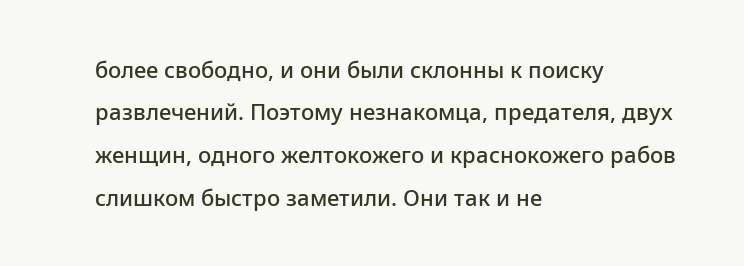более свободно, и они были склонны к поиску развлечений. Поэтому незнакомца, предателя, двух женщин, одного желтокожего и краснокожего рабов слишком быстро заметили. Они так и не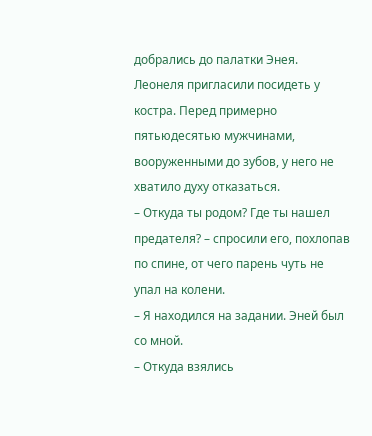добрались до палатки Энея.
Леонеля пригласили посидеть у костра. Перед примерно пятьюдесятью мужчинами, вооруженными до зубов, у него не хватило духу отказаться.
– Откуда ты родом? Где ты нашел предателя? – спросили его, похлопав по спине, от чего парень чуть не упал на колени.
– Я находился на задании. Эней был со мной.
– Откуда взялись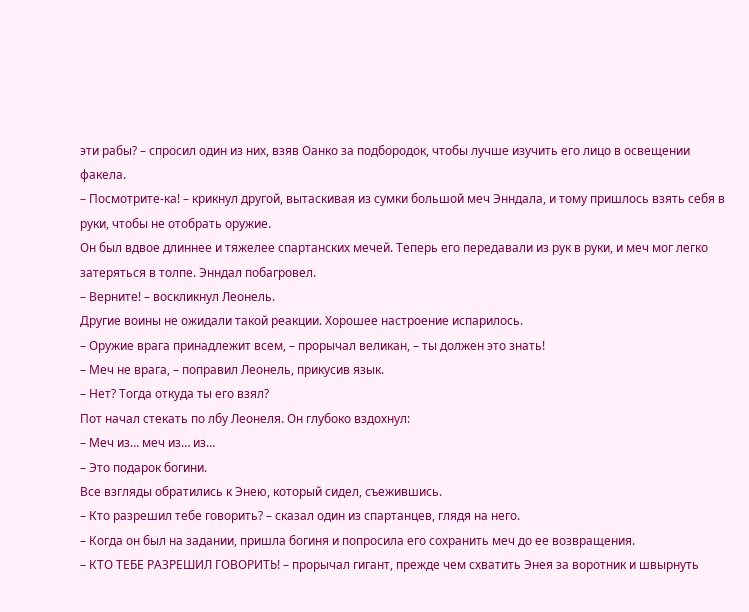эти рабы? – спросил один из них, взяв Оанко за подбородок, чтобы лучше изучить его лицо в освещении факела.
– Посмотрите-ка! – крикнул другой, вытаскивая из сумки большой меч Энндала, и тому пришлось взять себя в руки, чтобы не отобрать оружие.
Он был вдвое длиннее и тяжелее спартанских мечей. Теперь его передавали из рук в руки, и меч мог легко затеряться в толпе. Энндал побагровел.
– Верните! – воскликнул Леонель.
Другие воины не ожидали такой реакции. Хорошее настроение испарилось.
– Оружие врага принадлежит всем, – прорычал великан, – ты должен это знать!
– Меч не врага, – поправил Леонель, прикусив язык.
– Нет? Тогда откуда ты его взял?
Пот начал стекать по лбу Леонеля. Он глубоко вздохнул:
– Меч из… меч из… из…
– Это подарок богини.
Все взгляды обратились к Энею, который сидел, съежившись.
– Кто разрешил тебе говорить? – сказал один из спартанцев, глядя на него.
– Когда он был на задании, пришла богиня и попросила его сохранить меч до ее возвращения.
– КТО ТЕБЕ РАЗРЕШИЛ ГОВОРИТЬ! – прорычал гигант, прежде чем схватить Энея за воротник и швырнуть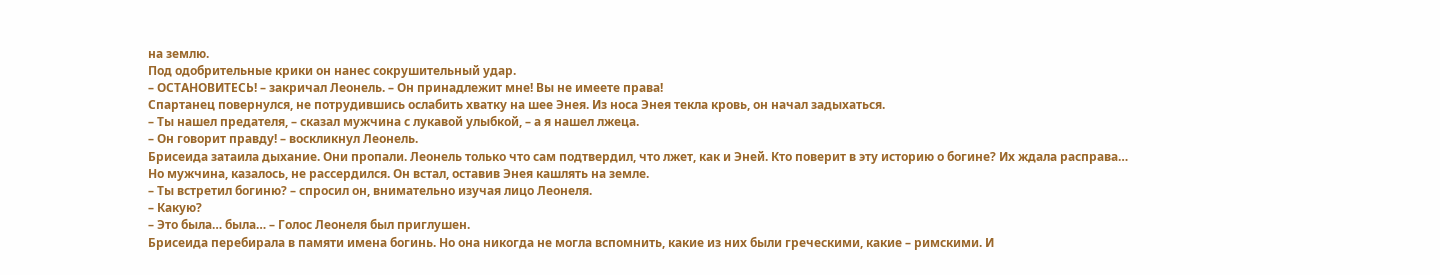на землю.
Под одобрительные крики он нанес сокрушительный удар.
– ОСТАНОВИТЕСЬ! – закричал Леонель. – Он принадлежит мне! Вы не имеете права!
Спартанец повернулся, не потрудившись ослабить хватку на шее Энея. Из носа Энея текла кровь, он начал задыхаться.
– Ты нашел предателя, – сказал мужчина с лукавой улыбкой, – а я нашел лжеца.
– Он говорит правду! – воскликнул Леонель.
Брисеида затаила дыхание. Они пропали. Леонель только что сам подтвердил, что лжет, как и Эней. Кто поверит в эту историю о богине? Их ждала расправа…
Но мужчина, казалось, не рассердился. Он встал, оставив Энея кашлять на земле.
– Ты встретил богиню? – спросил он, внимательно изучая лицо Леонеля.
– Какую?
– Это была… была… – Голос Леонеля был приглушен.
Брисеида перебирала в памяти имена богинь. Но она никогда не могла вспомнить, какие из них были греческими, какие – римскими. И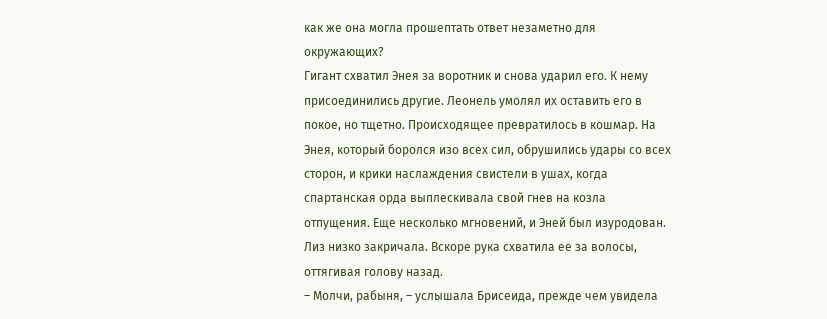как же она могла прошептать ответ незаметно для окружающих?
Гигант схватил Энея за воротник и снова ударил его. К нему присоединились другие. Леонель умолял их оставить его в покое, но тщетно. Происходящее превратилось в кошмар. На Энея, который боролся изо всех сил, обрушились удары со всех сторон, и крики наслаждения свистели в ушах, когда спартанская орда выплескивала свой гнев на козла отпущения. Еще несколько мгновений, и Эней был изуродован. Лиз низко закричала. Вскоре рука схватила ее за волосы, оттягивая голову назад.
– Молчи, рабыня, – услышала Брисеида, прежде чем увидела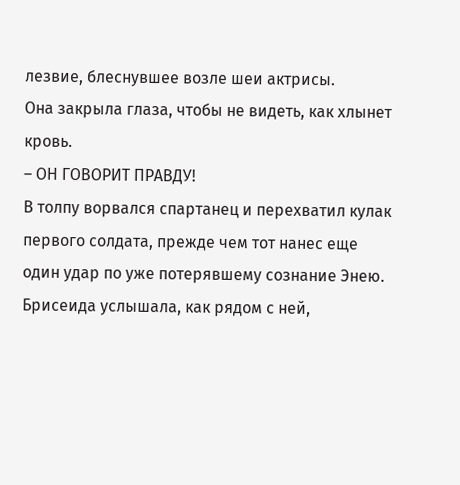лезвие, блеснувшее возле шеи актрисы.
Она закрыла глаза, чтобы не видеть, как хлынет кровь.
– ОН ГОВОРИТ ПРАВДУ!
В толпу ворвался спартанец и перехватил кулак первого солдата, прежде чем тот нанес еще один удар по уже потерявшему сознание Энею. Брисеида услышала, как рядом с ней,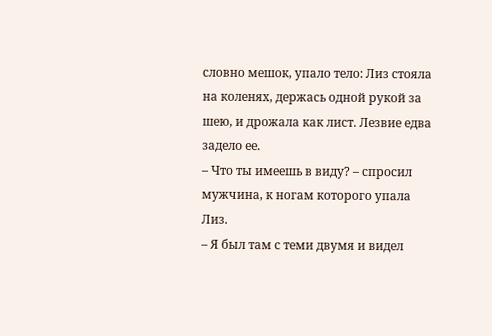словно мешок, упало тело: Лиз стояла на коленях, держась одной рукой за шею, и дрожала как лист. Лезвие едва задело ее.
– Что ты имеешь в виду? – спросил мужчина, к ногам которого упала Лиз.
– Я был там с теми двумя и видел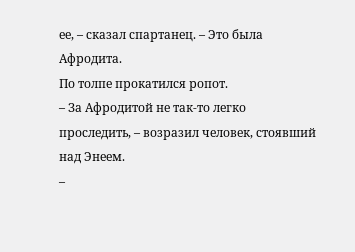ее, – сказал спартанец. – Это была Афродита.
По толпе прокатился ропот.
– За Афродитой не так-то легко проследить, – возразил человек, стоявший над Энеем.
–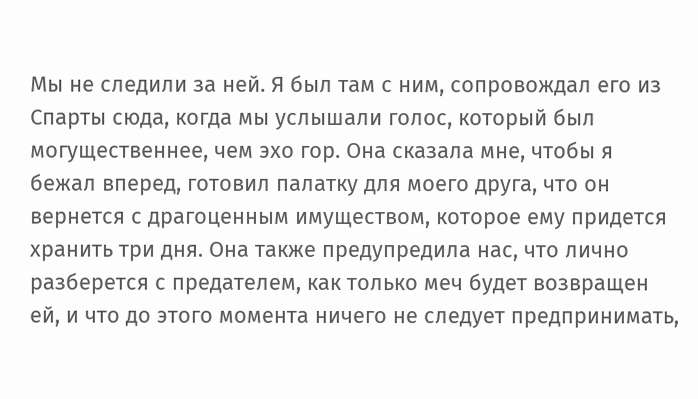Мы не следили за ней. Я был там с ним, сопровождал его из Спарты сюда, когда мы услышали голос, который был могущественнее, чем эхо гор. Она сказала мне, чтобы я бежал вперед, готовил палатку для моего друга, что он вернется с драгоценным имуществом, которое ему придется хранить три дня. Она также предупредила нас, что лично разберется с предателем, как только меч будет возвращен ей, и что до этого момента ничего не следует предпринимать,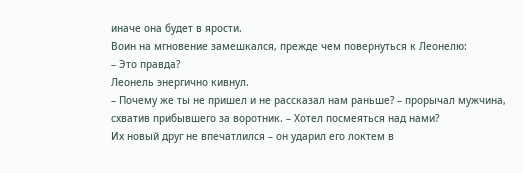иначе она будет в ярости.
Воин на мгновение замешкался, прежде чем повернуться к Леонелю:
– Это правда?
Леонель энергично кивнул.
– Почему же ты не пришел и не рассказал нам раньше? – прорычал мужчина, схватив прибывшего за воротник. – Хотел посмеяться над нами?
Их новый друг не впечатлился – он ударил его локтем в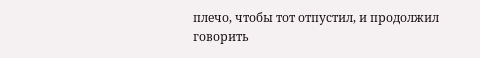плечо, чтобы тот отпустил, и продолжил говорить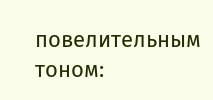повелительным тоном: